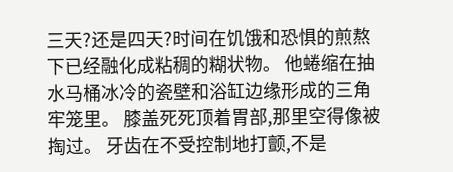三天?还是四天?时间在饥饿和恐惧的煎熬下已经融化成粘稠的糊状物。 他蜷缩在抽水马桶冰冷的瓷壁和浴缸边缘形成的三角牢笼里。 膝盖死死顶着胃部,那里空得像被掏过。 牙齿在不受控制地打颤,不是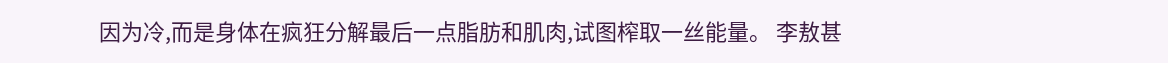因为冷,而是身体在疯狂分解最后一点脂肪和肌肉,试图榨取一丝能量。 李敖甚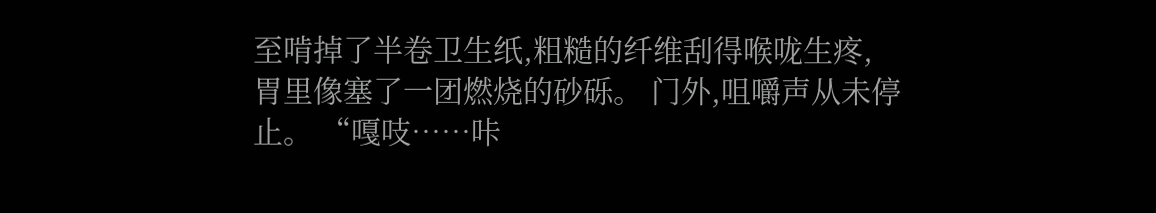至啃掉了半卷卫生纸,粗糙的纤维刮得喉咙生疼,胃里像塞了一团燃烧的砂砾。 门外,咀嚼声从未停止。 “嘎吱……咔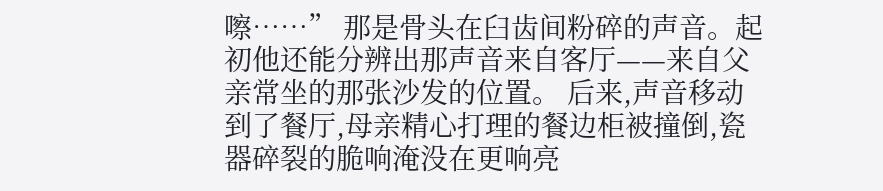嚓……” 那是骨头在臼齿间粉碎的声音。起初他还能分辨出那声音来自客厅——来自父亲常坐的那张沙发的位置。 后来,声音移动到了餐厅,母亲精心打理的餐边柜被撞倒,瓷器碎裂的脆响淹没在更响亮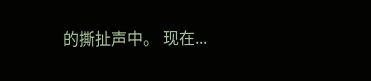的撕扯声中。 现在...